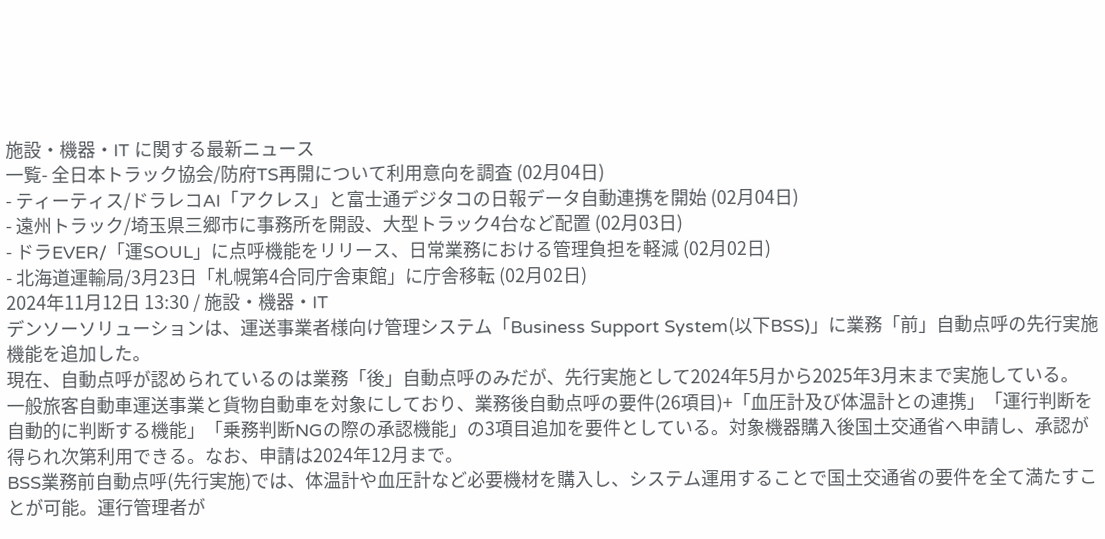施設・機器・IT に関する最新ニュース
一覧- 全日本トラック協会/防府TS再開について利用意向を調査 (02月04日)
- ティーティス/ドラレコAI「アクレス」と富士通デジタコの日報データ自動連携を開始 (02月04日)
- 遠州トラック/埼玉県三郷市に事務所を開設、大型トラック4台など配置 (02月03日)
- ドラEVER/「運SOUL」に点呼機能をリリース、日常業務における管理負担を軽減 (02月02日)
- 北海道運輸局/3月23日「札幌第4合同庁舎東館」に庁舎移転 (02月02日)
2024年11月12日 13:30 / 施設・機器・IT
デンソーソリューションは、運送事業者様向け管理システム「Business Support System(以下BSS)」に業務「前」自動点呼の先行実施機能を追加した。
現在、自動点呼が認められているのは業務「後」自動点呼のみだが、先行実施として2024年5月から2025年3月末まで実施している。
一般旅客自動車運送事業と貨物自動車を対象にしており、業務後自動点呼の要件(26項目)+「血圧計及び体温計との連携」「運行判断を自動的に判断する機能」「乗務判断NGの際の承認機能」の3項目追加を要件としている。対象機器購入後国土交通省へ申請し、承認が得られ次第利用できる。なお、申請は2024年12月まで。
BSS業務前自動点呼(先行実施)では、体温計や血圧計など必要機材を購入し、システム運用することで国土交通省の要件を全て満たすことが可能。運行管理者が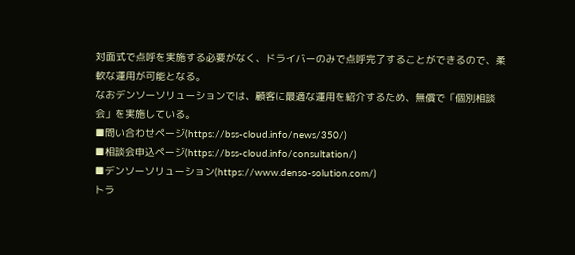対面式で点呼を実施する必要がなく、ドライバーのみで点呼完了することができるので、柔軟な運用が可能となる。
なおデンソーソリューションでは、顧客に最適な運用を紹介するため、無償で「個別相談会」を実施している。
■問い合わせページ(https://bss-cloud.info/news/350/)
■相談会申込ページ(https://bss-cloud.info/consultation/)
■デンソーソリューション(https://www.denso-solution.com/)
トラ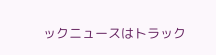ックニュースはトラック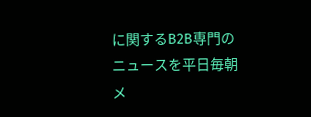に関するB2B専門の
ニュースを平日毎朝メ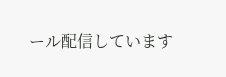ール配信しています